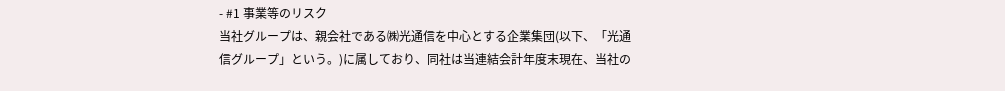- #1 事業等のリスク
当社グループは、親会社である㈱光通信を中心とする企業集団(以下、「光通信グループ」という。)に属しており、同社は当連結会計年度末現在、当社の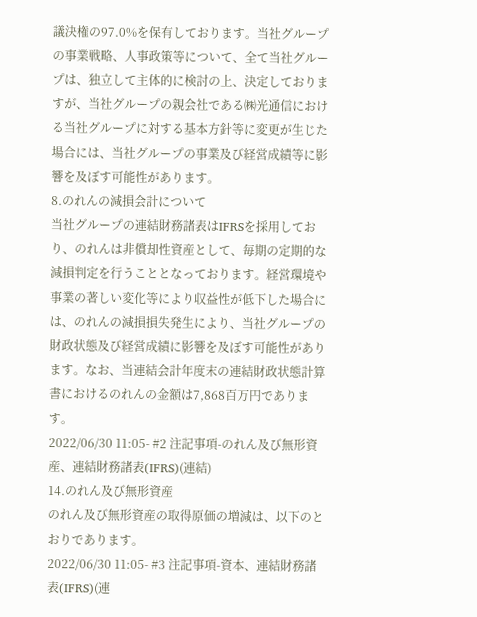議決権の97.0%を保有しております。当社グループの事業戦略、人事政策等について、全て当社グループは、独立して主体的に検討の上、決定しておりますが、当社グループの親会社である㈱光通信における当社グループに対する基本方針等に変更が生じた場合には、当社グループの事業及び経営成績等に影響を及ぼす可能性があります。
8.のれんの減損会計について
当社グループの連結財務諸表はIFRSを採用しており、のれんは非償却性資産として、毎期の定期的な減損判定を行うこととなっております。経営環境や事業の著しい変化等により収益性が低下した場合には、のれんの減損損失発生により、当社グループの財政状態及び経営成績に影響を及ぼす可能性があります。なお、当連結会計年度末の連結財政状態計算書におけるのれんの金額は7,868百万円であります。
2022/06/30 11:05- #2 注記事項-のれん及び無形資産、連結財務諸表(IFRS)(連結)
14.のれん及び無形資産
のれん及び無形資産の取得原価の増減は、以下のとおりであります。
2022/06/30 11:05- #3 注記事項-資本、連結財務諸表(IFRS)(連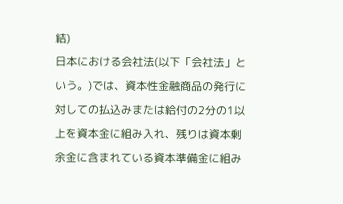結)
日本における会社法(以下「会社法」という。)では、資本性金融商品の発行に対しての払込みまたは給付の2分の1以上を資本金に組み入れ、残りは資本剰余金に含まれている資本準備金に組み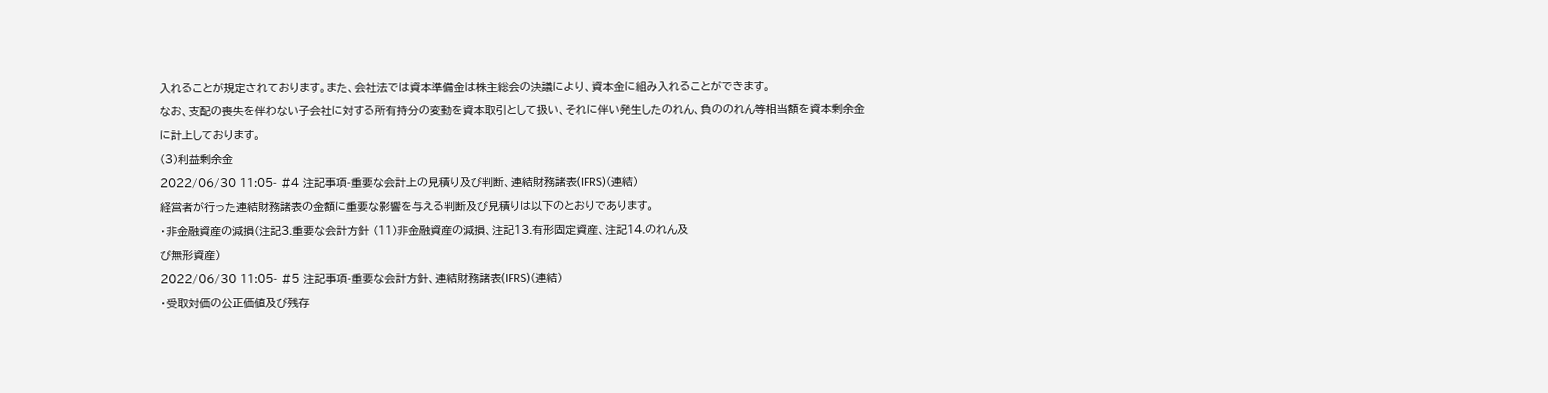入れることが規定されております。また、会社法では資本準備金は株主総会の決議により、資本金に組み入れることができます。
なお、支配の喪失を伴わない子会社に対する所有持分の変動を資本取引として扱い、それに伴い発生したのれん、負ののれん等相当額を資本剰余金に計上しております。
(3)利益剰余金
2022/06/30 11:05- #4 注記事項-重要な会計上の見積り及び判断、連結財務諸表(IFRS)(連結)
経営者が行った連結財務諸表の金額に重要な影響を与える判断及び見積りは以下のとおりであります。
・非金融資産の減損(注記3.重要な会計方針 (11)非金融資産の減損、注記13.有形固定資産、注記14.のれん及
び無形資産)
2022/06/30 11:05- #5 注記事項-重要な会計方針、連結財務諸表(IFRS)(連結)
・受取対価の公正価値及び残存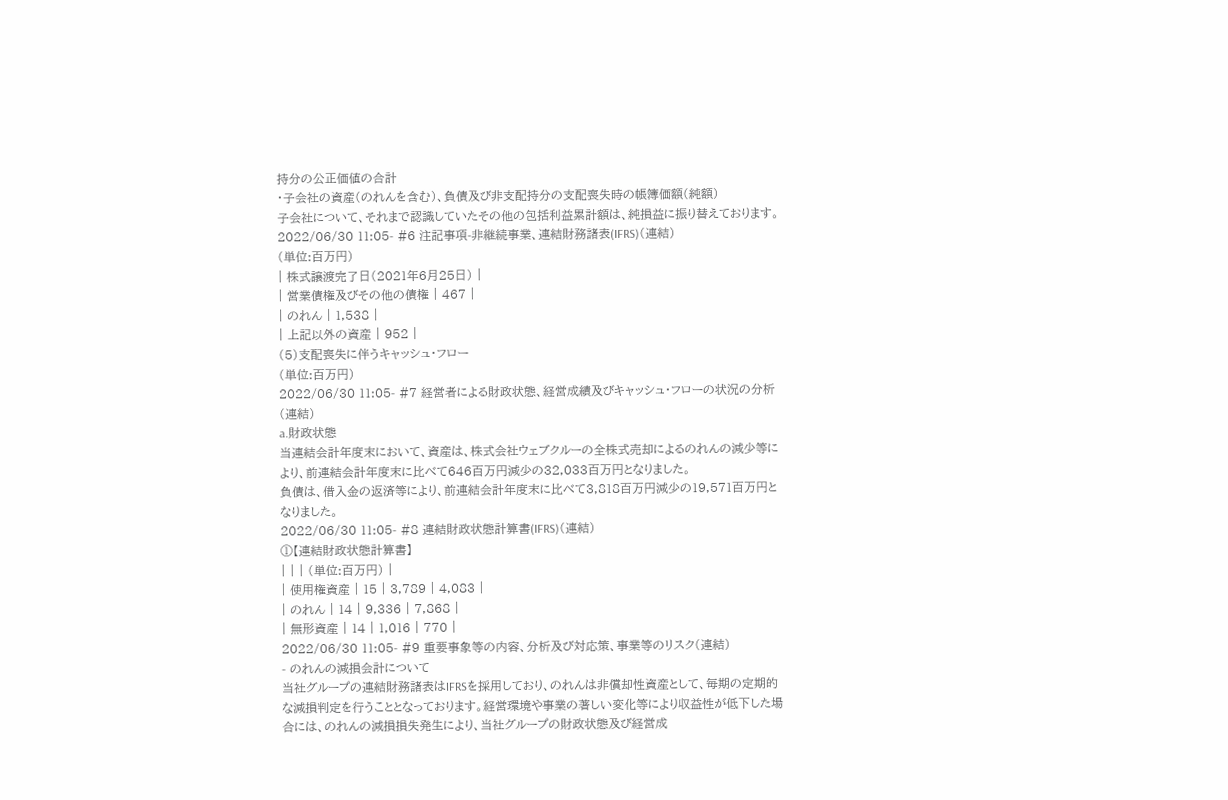持分の公正価値の合計
・子会社の資産(のれんを含む)、負債及び非支配持分の支配喪失時の帳簿価額(純額)
子会社について、それまで認識していたその他の包括利益累計額は、純損益に振り替えております。
2022/06/30 11:05- #6 注記事項-非継続事業、連結財務諸表(IFRS)(連結)
(単位:百万円)
| 株式譲渡完了日(2021年6月25日) |
| 営業債権及びその他の債権 | 467 |
| のれん | 1,538 |
| 上記以外の資産 | 952 |
(5)支配喪失に伴うキャッシュ・フロー
(単位:百万円)
2022/06/30 11:05- #7 経営者による財政状態、経営成績及びキャッシュ・フローの状況の分析(連結)
a.財政状態
当連結会計年度末において、資産は、株式会社ウェブクルーの全株式売却によるのれんの減少等により、前連結会計年度末に比べて646百万円減少の32,033百万円となりました。
負債は、借入金の返済等により、前連結会計年度末に比べて3,818百万円減少の19,571百万円となりました。
2022/06/30 11:05- #8 連結財政状態計算書(IFRS)(連結)
①【連結財政状態計算書】
| | | (単位:百万円) |
| 使用権資産 | 15 | 3,789 | 4,083 |
| のれん | 14 | 9,336 | 7,868 |
| 無形資産 | 14 | 1,016 | 770 |
2022/06/30 11:05- #9 重要事象等の内容、分析及び対応策、事業等のリスク(連結)
- のれんの減損会計について
当社グループの連結財務諸表はIFRSを採用しており、のれんは非償却性資産として、毎期の定期的な減損判定を行うこととなっております。経営環境や事業の著しい変化等により収益性が低下した場合には、のれんの減損損失発生により、当社グループの財政状態及び経営成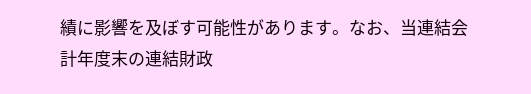績に影響を及ぼす可能性があります。なお、当連結会計年度末の連結財政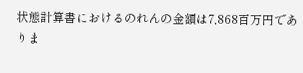状態計算書におけるのれんの金額は7,868百万円でありま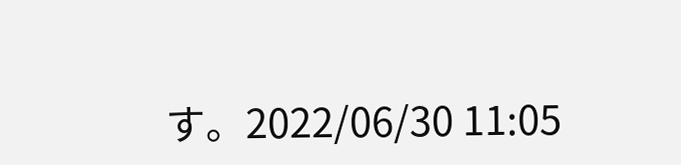す。2022/06/30 11:05